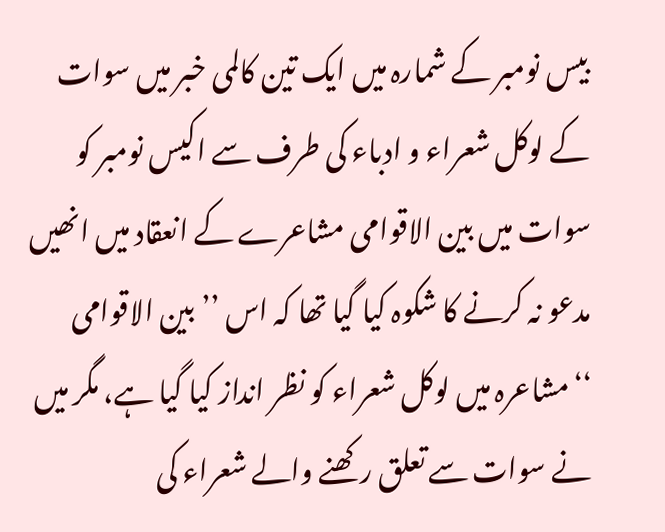بیس نومبر کے شمارہ میں ایک تین کالمی خبر میں سوات کے لوکل شعراء و ادباء کی طرف سے اکیس نومبر کو سوات میں بین الاقوامی مشاعرے کے انعقاد میں انھیں مدعو نہ کرنے کا شکوہ کیا گیا تھا کہ اس ’’بین الاقوامی ‘‘مشاعرہ میں لوکل شعراء کو نظر انداز کیا گیا ہے، مگر میں نے سوات سے تعلق رکھنے والے شعراء کی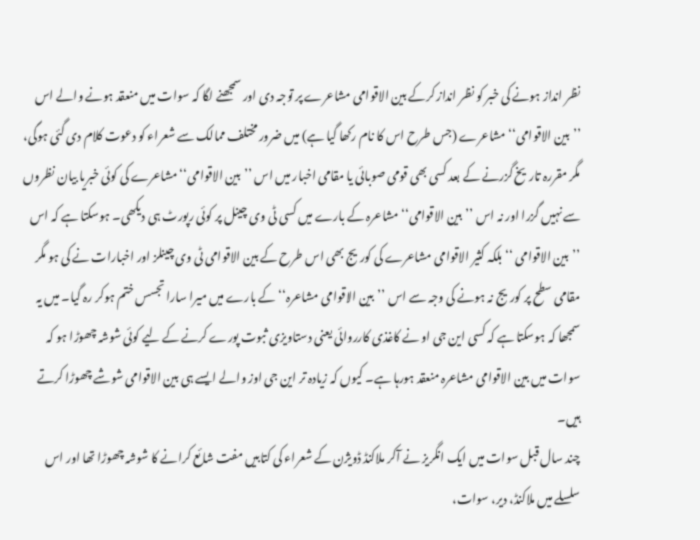نظر انداز ہونے کی خبر کو نظر انداز کرکے بین الاقوامی مشاعرے پر توجہ دی اور سمجھنے لگا کہ سوات میں منعقد ہونے والے اس ’’بین الاقوامی‘‘ مشاعرے (جس طرح اس کا نام رکھا گیا ہے) میں ضرور مختلف ممالک سے شعراء کو دعوت کلام دی گئی ہوگی، مگر مقررہ تاریخ گزرنے کے بعد کسی بھی قومی صوبائی یا مقامی اخبار میں اس ’’بین الاقوامی‘‘مشاعرے کی کوئی خبریا بیان نظروں سے نہیں گزرا اور نہ اس ’’بین الاقوامی‘‘ مشاعرہ کے بارے میں کسی ٹی وی چینل پر کوئی رپورٹ ہی دیکھی۔ ہوسکتا ہے کہ اس ’’بین الاقوامی ‘‘ بلکہ کثیر الاقوامی مشاعرے کی کوریج بھی اس طرح کے بین الاقوامی ٹی وی چینلز اور اخبارات نے کی ہو مگر مقامی سطح پر کوریج نہ ہونے کی وجہ سے اس ’’بین الاقوامی مشاعرہ‘‘ کے بارے میں میرا سارا تجسس ختم ہوکر رہ گیا۔ میں یہ سمجھا کہ ہوسکتا ہے کہ کسی این جی او نے کاغذی کارروائی یعنی دستاویزی ثبوت پورے کرنے کے لیے کوئی شوشہ چھوڑا ہو کہ سوات میں بین الاقوامی مشاعرہ منعقد ہورہا ہے۔ کیوں کہ زیادہ تر این جی اوز والے ایسے ہی بین الاقوامی شوشے چھوڑا کرتے ہیں۔
چند سال قبل سوات میں ایک انگریز نے آکر ملاکنڈ ڈویژن کے شعراء کی کتابیں مفت شائع کرانے کا شوشہ چھوڑا تھا اور اس سلسلے میں ملاکنڈ، دیر، سوات،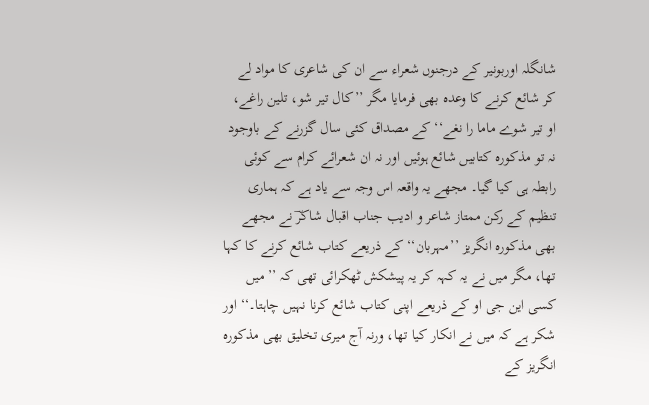شانگلہ اوربونیر کے درجنوں شعراء سے ان کی شاعری کا مواد لے کر شائع کرنے کا وعدہ بھی فرمایا مگر ’’کال تیر شو، تلین راغے، او تیر شوے ماما را نغے‘‘ کے مصداق کئی سال گزرنے کے باوجود نہ تو مذکورہ کتابیں شائع ہوئیں اور نہ ان شعرائے کرام سے کوئی رابطہ ہی کیا گیا۔ مجھے یہ واقعہ اس وجہ سے یاد ہے کہ ہماری تنظیم کے رکن ممتاز شاعر و ادیب جناب اقبال شاکرؔ نے مجھے بھی مذکورہ انگریز ’’مہربان‘‘ کے ذریعے کتاب شائع کرنے کا کہا تھا، مگر میں نے یہ کہہ کر یہ پیشکش ٹھکرائی تھی کہ ’’ میں کسی این جی او کے ذریعے اپنی کتاب شائع کرنا نہیں چاہتا۔‘‘ اور شکر ہے کہ میں نے انکار کیا تھا، ورنہ آج میری تخلیق بھی مذکورہ انگریز کے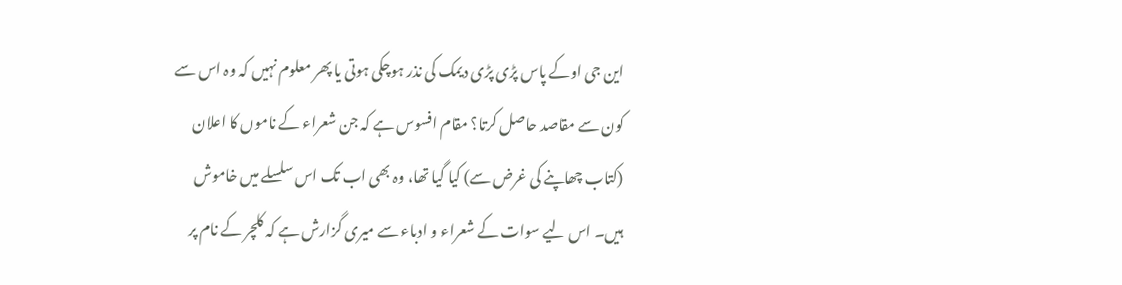این جی اوکے پاس پڑی پڑی دیمک کی نذر ہوچکی ہوتی یا پھر معلوم نہیں کہ وہ اس سے کون سے مقاصد حاصل کرتا؟ مقام افسوس ہے کہ جن شعراء کے ناموں کا اعلان (کتاب چھاپنے کی غرض سے) کیا گیا تھا، وہ بھی اب تک اس سلسلے میں خاموش ہیں۔ اس لیے سوات کے شعراء و ادباء سے میری گزارش ہے کہ کلچر کے نام پر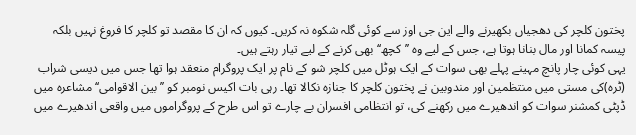پختون کلچر کی دھجیاں بکھیرنے والے این جی اوز سے کوئی گلہ شکوہ نہ کریں۔ کیوں کہ ان کا مقصد تو کلچر کا فروغ نہیں بلکہ پیسہ کمانا اور مال بنانا ہوتا ہے، جس کے لیے وہ ’’کچھ‘‘ بھی کرنے کے لیے تیار رہتے ہیں۔
یہی کوئی چار پانچ مہینے پہلے بھی سوات کے ایک ہوٹل میں کلچر شو کے نام پر ایک پروگرام منعقد ہوا تھا جس میں دیسی شراب (ٹرہ)کی مستی میں منتظمین اور مندوبین نے پختون کلچر کا جنازہ نکالا تھا۔ رہی بات اکیس نومبر کو ’’بین الاقوامی‘‘مشاعرہ میں ڈپٹی کمشنر سوات کو اندھیرے میں رکھنے کی، تو انتظامی افسران بے چارے تو اس طرح کے پروگراموں میں واقعی اندھیرے میں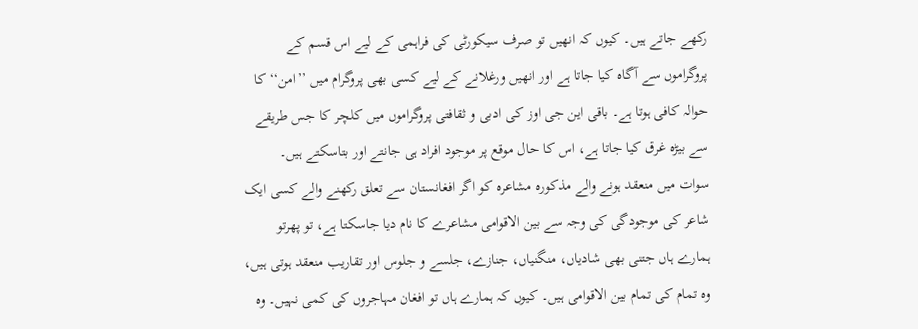رکھے جاتے ہیں۔ کیوں کہ انھیں تو صرف سیکورٹی کی فراہمی کے لیے اس قسم کے پروگراموں سے آگاہ کیا جاتا ہے اور انھیں ورغلانے کے لیے کسی بھی پروگرام میں ’’امن‘‘ کا حوالہ کافی ہوتا ہے۔ باقی این جی اوز کی ادبی و ثقافتی پروگراموں میں کلچر کا جس طریقے سے بیڑہ غرق کیا جاتا ہے، اس کا حال موقع پر موجود افراد ہی جانتے اور بتاسکتے ہیں۔
سوات میں منعقد ہونے والے مذکورہ مشاعرہ کو اگر افغانستان سے تعلق رکھنے والے کسی ایک شاعر کی موجودگی کی وجہ سے بین الاقوامی مشاعرے کا نام دیا جاسکتا ہے، تو پھرتو ہمارے ہاں جتنی بھی شادیاں، منگنیاں، جنازے، جلسے و جلوس اور تقاریب منعقد ہوتی ہیں، وہ تمام کی تمام بین الاقوامی ہیں۔ کیوں کہ ہمارے ہاں تو افغان مہاجروں کی کمی نہیں۔ وہ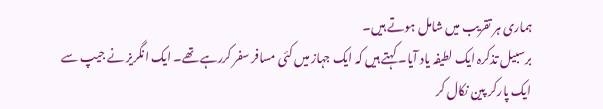ہماری ہر تقریب میں شامل ہوتے ہیں۔
برسبیل تذکرہ ایک لطیفہ یاد آیا۔ کہتے ہیں کہ ایک جہاز میں کئی مسافر سفر کررہے تھے۔ ایک انگریز نے جیپ سے ایک پارکر پین نکال کر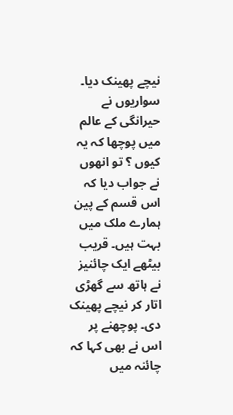نیچے پھینک دیا۔ سواریوں نے حیرانگی کے عالم میں پوچھا کہ یہ کیوں ؟ تو انھوں نے جواب دیا کہ اس قسم کے پین ہمارے ملک میں بہت ہیں۔ قریب بیٹھے ایک چائنیز نے ہاتھ سے گھڑی اتار کر نیچے پھینک دی۔ پوچھنے پر اس نے بھی کہا کہ چائنہ میں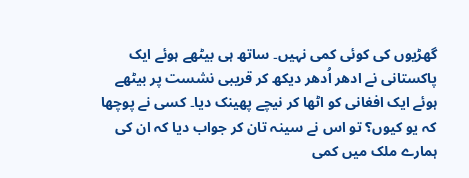گھڑیوں کی کوئی کمی نہیں۔ ساتھ ہی بیٹھے ہوئے ایک پاکستانی نے ادھر اُدھر دیکھ کر قریبی نشست پر بیٹھے ہوئے ایک افغانی کو اٹھا کر نیچے پھینک دیا۔ کسی نے پوچھا کہ یو کیوں؟ تو اس نے سینہ تان کر جواب دیا کہ ان کی ہمارے ملک میں کمی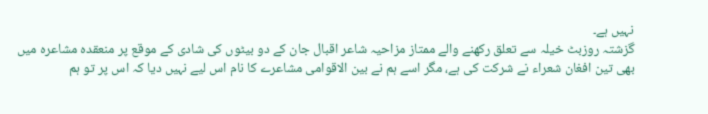نہیں ہے۔
گزشتہ روزبٹ خیلہ سے تعلق رکھنے والے ممتاز مزاحیہ شاعر اقبال جان کے دو بیٹوں کی شادی کے موقع پر منعقدہ مشاعرہ میں بھی تین افغان شعراء نے شرکت کی ہے، مگر اسے ہم نے بین الاقوامی مشاعرے کا نام اس لیے نہیں دیا کہ اس پر تو ہم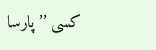کسی ’’پارسا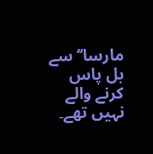مارسا‘‘ سے بل پاس کرنے والے نہیں تھے۔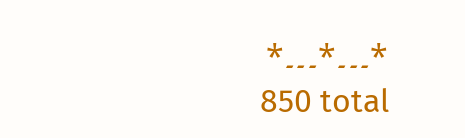*۔۔۔*۔۔۔*
850 total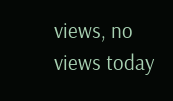views, no views today